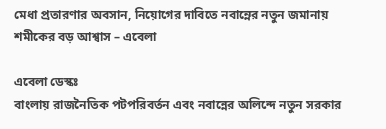মেধা প্রতারণার অবসান, নিয়োগের দাবিতে নবান্নের নতুন জমানায় শমীকের বড় আশ্বাস – এবেলা

এবেলা ডেস্কঃ
বাংলায় রাজনৈতিক পটপরিবর্তন এবং নবান্নের অলিন্দে নতুন সরকার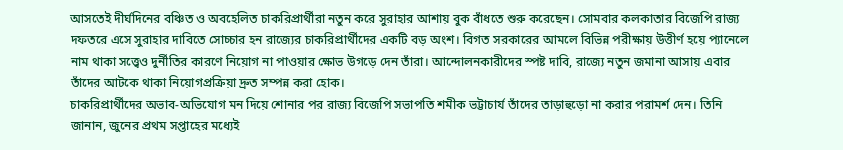আসতেই দীর্ঘদিনের বঞ্চিত ও অবহেলিত চাকরিপ্রার্থীরা নতুন করে সুরাহার আশায় বুক বাঁধতে শুরু করেছেন। সোমবার কলকাতার বিজেপি রাজ্য দফতরে এসে সুরাহার দাবিতে সোচ্চার হন রাজ্যের চাকরিপ্রার্থীদের একটি বড় অংশ। বিগত সরকারের আমলে বিভিন্ন পরীক্ষায় উত্তীর্ণ হয়ে প্যানেলে নাম থাকা সত্ত্বেও দুর্নীতির কারণে নিয়োগ না পাওয়ার ক্ষোভ উগড়ে দেন তাঁরা। আন্দোলনকারীদের স্পষ্ট দাবি, রাজ্যে নতুন জমানা আসায় এবার তাঁদের আটকে থাকা নিয়োগপ্রক্রিয়া দ্রুত সম্পন্ন করা হোক।
চাকরিপ্রার্থীদের অভাব-অভিযোগ মন দিয়ে শোনার পর রাজ্য বিজেপি সভাপতি শমীক ভট্টাচার্য তাঁদের তাড়াহুড়ো না করার পরামর্শ দেন। তিনি জানান, জুনের প্রথম সপ্তাহের মধ্যেই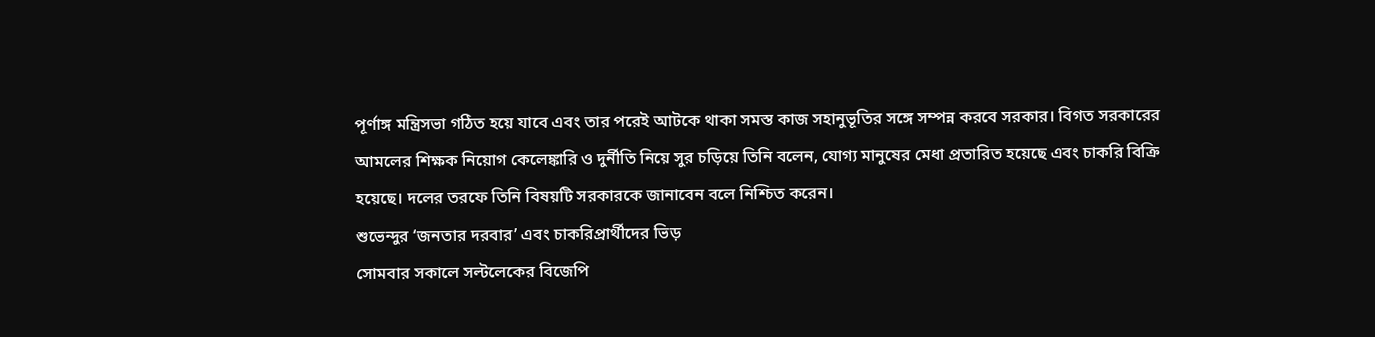পূর্ণাঙ্গ মন্ত্রিসভা গঠিত হয়ে যাবে এবং তার পরেই আটকে থাকা সমস্ত কাজ সহানুভূতির সঙ্গে সম্পন্ন করবে সরকার। বিগত সরকারের আমলের শিক্ষক নিয়োগ কেলেঙ্কারি ও দুর্নীতি নিয়ে সুর চড়িয়ে তিনি বলেন, যোগ্য মানুষের মেধা প্রতারিত হয়েছে এবং চাকরি বিক্রি হয়েছে। দলের তরফে তিনি বিষয়টি সরকারকে জানাবেন বলে নিশ্চিত করেন।
শুভেন্দুর ‘জনতার দরবার’ এবং চাকরিপ্রার্থীদের ভিড়
সোমবার সকালে সল্টলেকের বিজেপি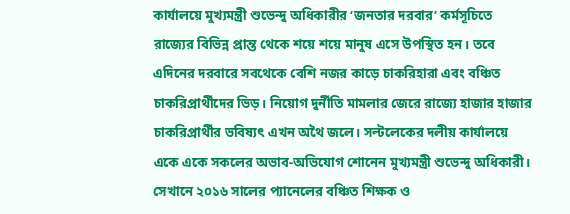কার্যালয়ে মুখ্যমন্ত্রী শুভেন্দু অধিকারীর ‘জনতার দরবার’ কর্মসূচিতে রাজ্যের বিভিন্ন প্রান্ত থেকে শয়ে শয়ে মানুষ এসে উপস্থিত হন। তবে এদিনের দরবারে সবথেকে বেশি নজর কাড়ে চাকরিহারা এবং বঞ্চিত চাকরিপ্রার্থীদের ভিড়। নিয়োগ দুর্নীতি মামলার জেরে রাজ্যে হাজার হাজার চাকরিপ্রার্থীর ভবিষ্যৎ এখন অথৈ জলে। সল্টলেকের দলীয় কার্যালয়ে একে একে সকলের অভাব-অভিযোগ শোনেন মুখ্যমন্ত্রী শুভেন্দু অধিকারী।
সেখানে ২০১৬ সালের প্যানেলের বঞ্চিত শিক্ষক ও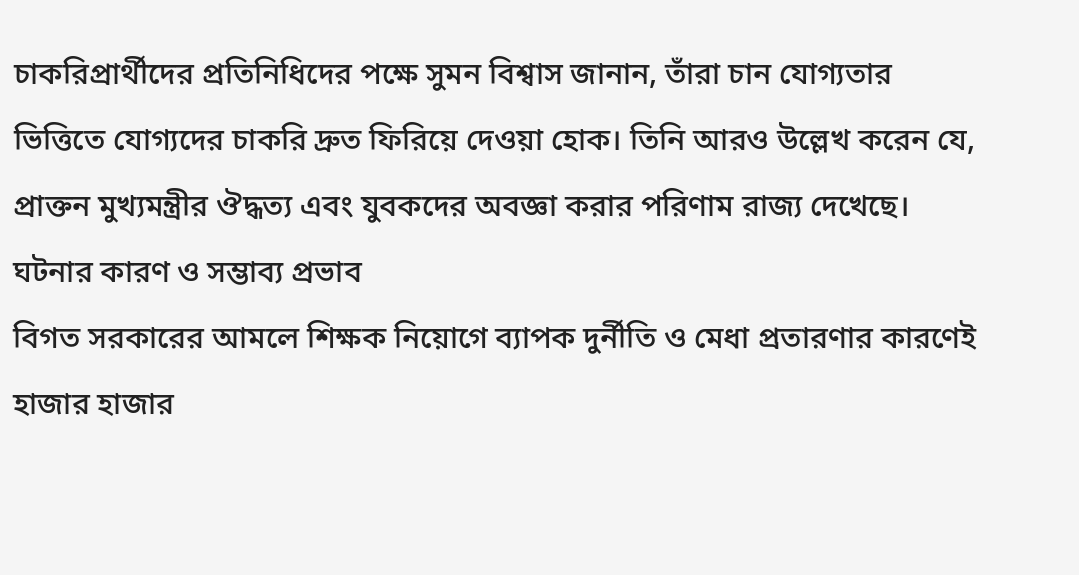চাকরিপ্রার্থীদের প্রতিনিধিদের পক্ষে সুমন বিশ্বাস জানান, তাঁরা চান যোগ্যতার ভিত্তিতে যোগ্যদের চাকরি দ্রুত ফিরিয়ে দেওয়া হোক। তিনি আরও উল্লেখ করেন যে, প্রাক্তন মুখ্যমন্ত্রীর ঔদ্ধত্য এবং যুবকদের অবজ্ঞা করার পরিণাম রাজ্য দেখেছে।
ঘটনার কারণ ও সম্ভাব্য প্রভাব
বিগত সরকারের আমলে শিক্ষক নিয়োগে ব্যাপক দুর্নীতি ও মেধা প্রতারণার কারণেই হাজার হাজার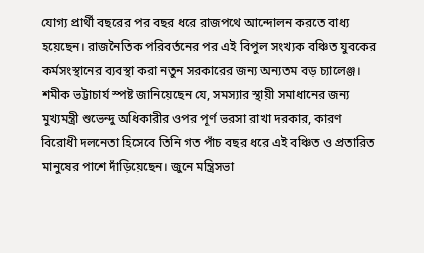যোগ্য প্রার্থী বছরের পর বছর ধরে রাজপথে আন্দোলন করতে বাধ্য হয়েছেন। রাজনৈতিক পরিবর্তনের পর এই বিপুল সংখ্যক বঞ্চিত যুবকের কর্মসংস্থানের ব্যবস্থা করা নতুন সরকারের জন্য অন্যতম বড় চ্যালেঞ্জ। শমীক ভট্টাচার্য স্পষ্ট জানিয়েছেন যে, সমস্যার স্থায়ী সমাধানের জন্য মুখ্যমন্ত্রী শুভেন্দু অধিকারীর ওপর পূর্ণ ভরসা রাখা দরকার, কারণ বিরোধী দলনেতা হিসেবে তিনি গত পাঁচ বছর ধরে এই বঞ্চিত ও প্রতারিত মানুষের পাশে দাঁড়িয়েছেন। জুনে মন্ত্রিসভা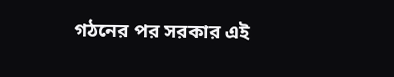গঠনের পর সরকার এই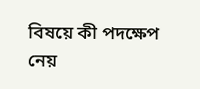বিষয়ে কী পদক্ষেপ নেয়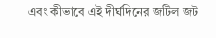এবং কীভাবে এই দীর্ঘদিনের জটিল জট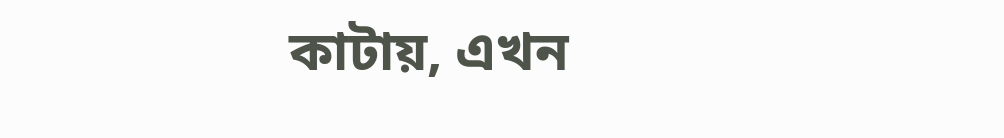কাটায়, এখন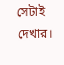সেটাই দেখার।